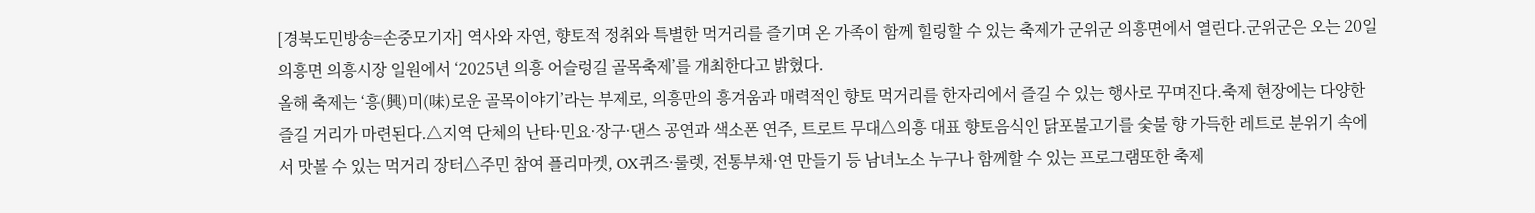[경북도민방송=손중모기자] 역사와 자연, 향토적 정취와 특별한 먹거리를 즐기며 온 가족이 함께 힐링할 수 있는 축제가 군위군 의흥면에서 열린다.군위군은 오는 20일 의흥면 의흥시장 일원에서 ‘2025년 의흥 어슬렁길 골목축제’를 개최한다고 밝혔다.
올해 축제는 ‘흥(興)미(味)로운 골목이야기’라는 부제로, 의흥만의 흥겨움과 매력적인 향토 먹거리를 한자리에서 즐길 수 있는 행사로 꾸며진다.축제 현장에는 다양한 즐길 거리가 마련된다.△지역 단체의 난타·민요·장구·댄스 공연과 색소폰 연주, 트로트 무대△의흥 대표 향토음식인 닭포불고기를 숯불 향 가득한 레트로 분위기 속에서 맛볼 수 있는 먹거리 장터△주민 참여 플리마켓, OX퀴즈·룰렛, 전통부채·연 만들기 등 남녀노소 누구나 함께할 수 있는 프로그램또한 축제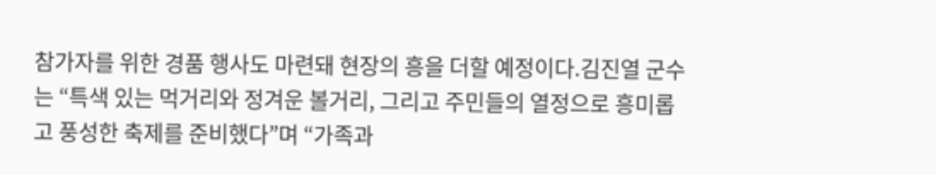참가자를 위한 경품 행사도 마련돼 현장의 흥을 더할 예정이다.김진열 군수는 “특색 있는 먹거리와 정겨운 볼거리, 그리고 주민들의 열정으로 흥미롭고 풍성한 축제를 준비했다”며 “가족과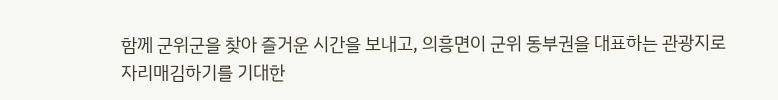함께 군위군을 찾아 즐거운 시간을 보내고, 의흥면이 군위 동부권을 대표하는 관광지로 자리매김하기를 기대한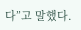다”고 말했다.